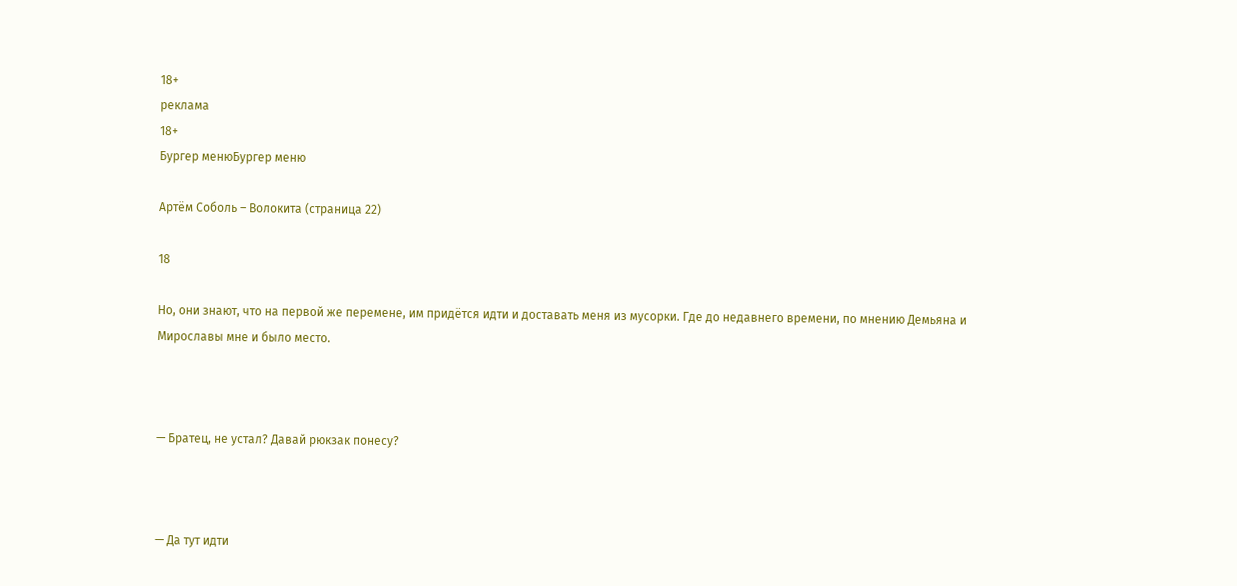18+
реклама
18+
Бургер менюБургер меню

Артём Соболь – Волокита (страница 22)

18

Но, они знают, что на первой же перемене, им придётся идти и доставать меня из мусорки. Где до недавнего времени, по мнению Демьяна и Мирославы мне и было место.



— Братец, не устал? Давай рюкзак понесу?



— Да тут идти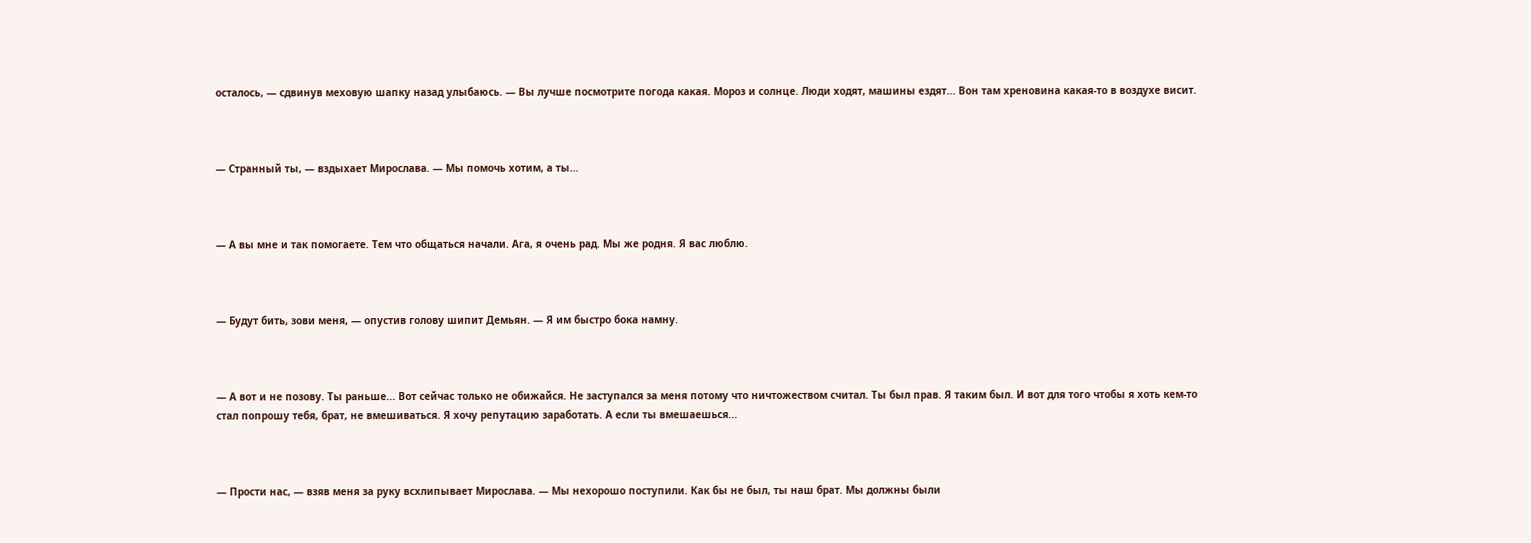осталось, — сдвинув меховую шапку назад улыбаюсь. — Вы лучше посмотрите погода какая. Мороз и солнце. Люди ходят, машины ездят... Вон там хреновина какая-то в воздухе висит.



— Странный ты, — вздыхает Мирослава. — Мы помочь хотим, а ты...



— А вы мне и так помогаете. Тем что общаться начали. Ага, я очень рад. Мы же родня. Я вас люблю.



— Будут бить, зови меня, — опустив голову шипит Демьян. — Я им быстро бока намну.



— А вот и не позову. Ты раньше... Вот сейчас только не обижайся. Не заступался за меня потому что ничтожеством считал. Ты был прав. Я таким был. И вот для того чтобы я хоть кем-то стал попрошу тебя, брат, не вмешиваться. Я хочу репутацию заработать. А если ты вмешаешься...



— Прости нас, — взяв меня за руку всхлипывает Мирослава. — Мы нехорошо поступили. Как бы не был, ты наш брат. Мы должны были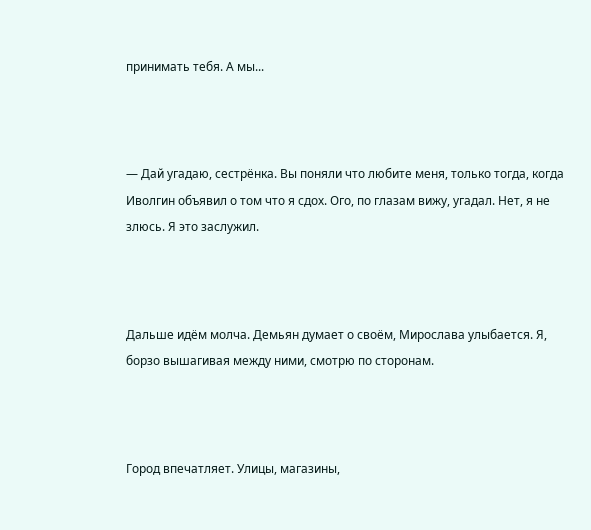принимать тебя. А мы...



— Дай угадаю, сестрёнка. Вы поняли что любите меня, только тогда, когда Иволгин объявил о том что я сдох. Ого, по глазам вижу, угадал. Нет, я не злюсь. Я это заслужил.



Дальше идём молча. Демьян думает о своём, Мирослава улыбается. Я, борзо вышагивая между ними, смотрю по сторонам.



Город впечатляет. Улицы, магазины,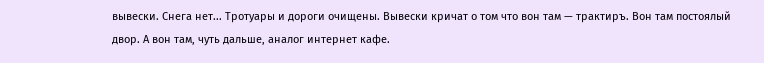вывески. Снега нет... Тротуары и дороги очищены. Вывески кричат о том что вон там — трактиръ. Вон там постоялый двор. А вон там, чуть дальше, аналог интернет кафе.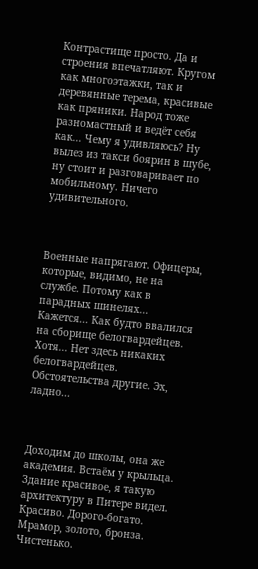Контрастище просто. Да и строения впечатляют. Кругом как многоэтажки, так и деревянные терема, красивые как пряники. Народ тоже разномастный и ведёт себя как... Чему я удивляюсь? Ну вылез из такси боярин в шубе, ну стоит и разговаривает по мобильному. Ничего удивительного.



Военные напрягают. Офицеры, которые, видимо, не на службе. Потому как в парадных шинелях... Кажется... Как будто ввалился на сборище белогвардейцев. Хотя... Нет здесь никаких белогвардейцев. Обстоятельства другие. Эх, ладно...



Доходим до школы, она же академия. Встаём у крыльца. Здание красивое, я такую архитектуру в Питере видел. Красиво. Дорого-богато. Мрамор, золото, бронза. Чистенько.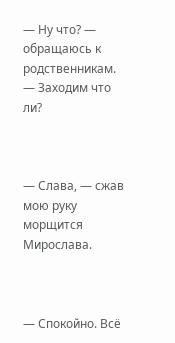— Ну что? — обращаюсь к родственникам. — Заходим что ли?



— Слава, — сжав мою руку морщится Мирослава.



— Спокойно. Всё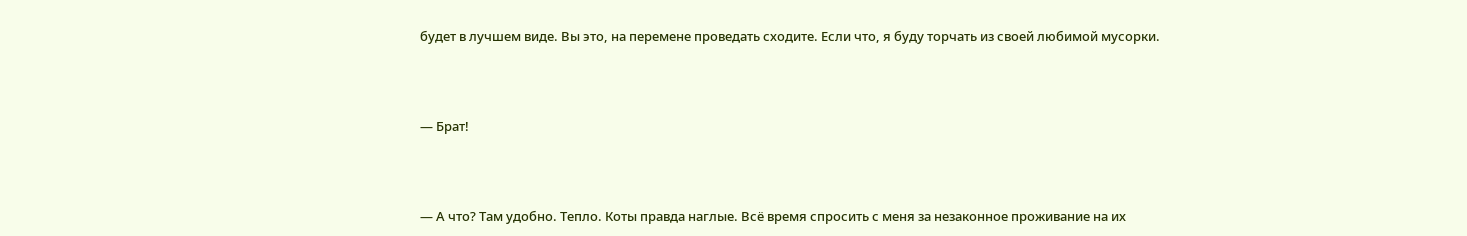будет в лучшем виде. Вы это, на перемене проведать сходите. Если что, я буду торчать из своей любимой мусорки.



— Брат!



— А что? Там удобно. Тепло. Коты правда наглые. Всё время спросить с меня за незаконное проживание на их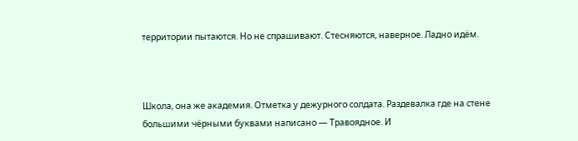территории пытаются. Но не спрашивают. Стесняются, наверное. Ладно идём.



Школа, она же академия. Отметка у дежурного солдата. Раздевалка где на стене большими чёрными буквами написано — Травоядное. И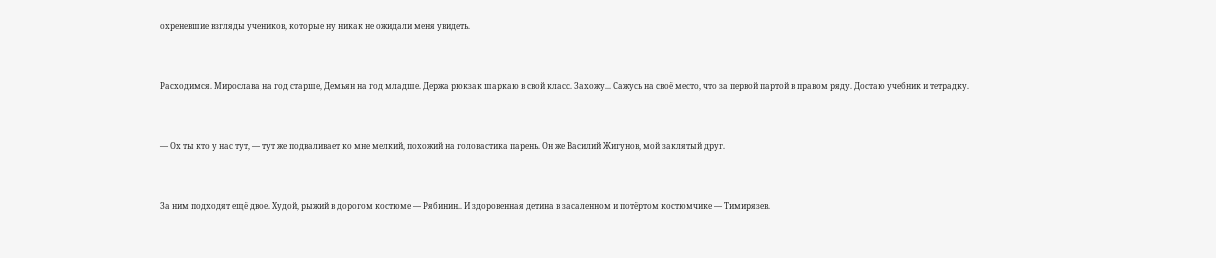охреневшие взгляды учеников, которые ну никак не ожидали меня увидеть.



Расходимся. Мирослава на год старше, Демьян на год младше. Держа рюкзак шаркаю в свой класс. Захожу... Сажусь на своё место, что за первой партой в правом ряду. Достаю учебник и тетрадку.



— Ох ты кто у нас тут, — тут же подваливает ко мне мелкий, похожий на головастика парень. Он же Василий Жигунов, мой заклятый друг.



За ним подходят ещё двое. Худой, рыжий в дорогом костюме — Рябинин.. И здоровенная детина в засаленном и потёртом костюмчике — Тимирязев.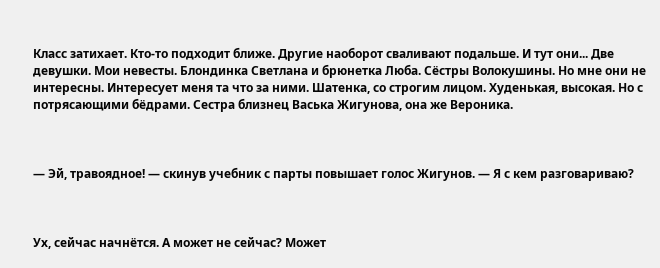Класс затихает. Кто-то подходит ближе. Другие наоборот сваливают подальше. И тут они... Две девушки. Мои невесты. Блондинка Светлана и брюнетка Люба. Сёстры Волокушины. Но мне они не интересны. Интересует меня та что за ними. Шатенка, со строгим лицом. Худенькая, высокая. Но с потрясающими бёдрами. Сестра близнец Васька Жигунова, она же Вероника.



— Эй, травоядное! — скинув учебник с парты повышает голос Жигунов. — Я с кем разговариваю?



Ух, сейчас начнётся. А может не сейчас? Может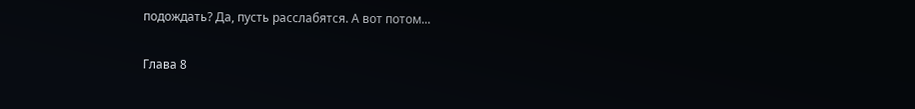подождать? Да, пусть расслабятся. А вот потом...

Глава 8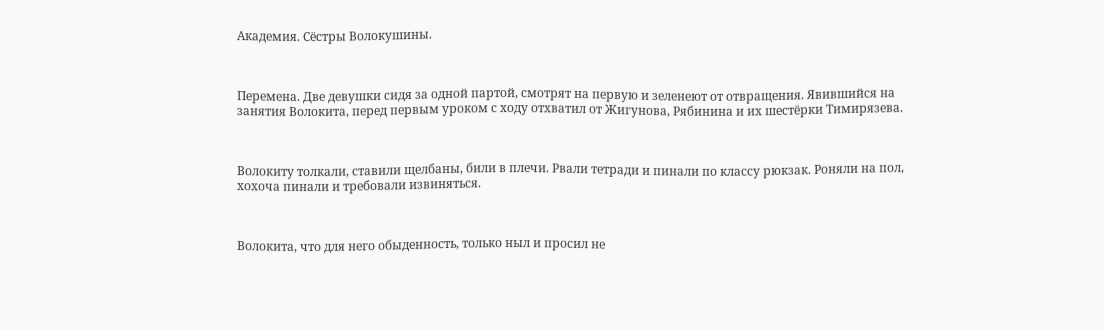Академия. Сёстры Волокушины.



Перемена. Две девушки сидя за одной партой, смотрят на первую и зеленеют от отвращения. Явившийся на занятия Волокита, перед первым уроком с ходу отхватил от Жигунова, Рябинина и их шестёрки Тимирязева.



Волокиту толкали, ставили щелбаны, били в плечи. Рвали тетради и пинали по классу рюкзак. Роняли на пол, хохоча пинали и требовали извиняться.



Волокита, что для него обыденность, только ныл и просил не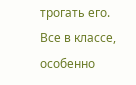трогать его. Все в классе, особенно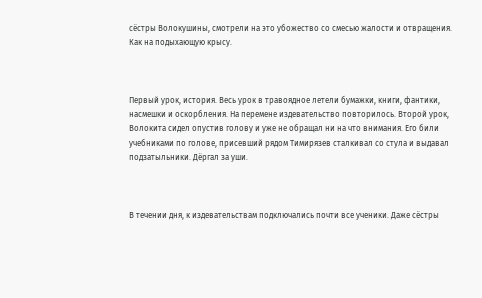сёстры Волокушины, смотрели на это убожество со смесью жалости и отвращения. Как на подыхающую крысу.



Первый урок, история. Весь урок в травоядное летели бумажки, книги, фантики, насмешки и оскорбления. На перемене издевательство повторилось. Второй урок, Волокита сидел опустив голову и уже не обращал ни на что внимания. Его били учебниками по голове, присевший рядом Тимирязев сталкивал со стула и выдавал подзатыльники. Дёргал за уши.



В течении дня, к издевательствам подключались почти все ученики. Даже сёстры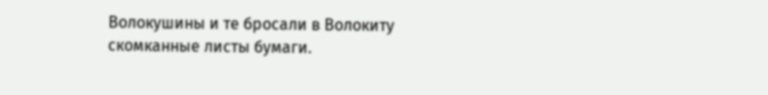Волокушины и те бросали в Волокиту скомканные листы бумаги.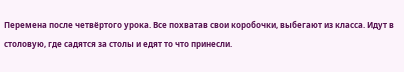Перемена после четвёртого урока. Все похватав свои коробочки, выбегают из класса. Идут в столовую, где садятся за столы и едят то что принесли.